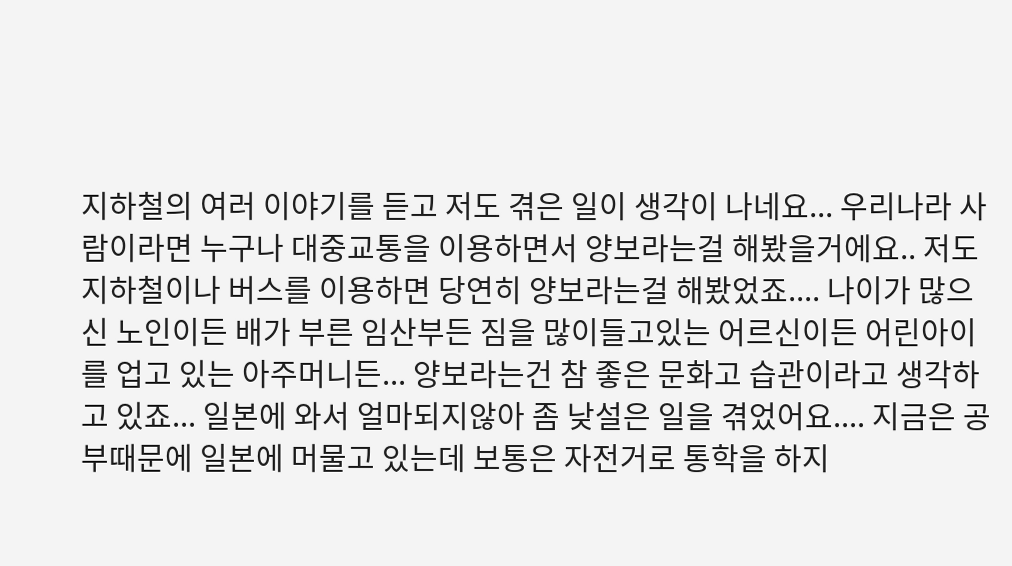지하철의 여러 이야기를 듣고 저도 겪은 일이 생각이 나네요... 우리나라 사람이라면 누구나 대중교통을 이용하면서 양보라는걸 해봤을거에요.. 저도 지하철이나 버스를 이용하면 당연히 양보라는걸 해봤었죠.... 나이가 많으신 노인이든 배가 부른 임산부든 짐을 많이들고있는 어르신이든 어린아이를 업고 있는 아주머니든... 양보라는건 참 좋은 문화고 습관이라고 생각하고 있죠... 일본에 와서 얼마되지않아 좀 낮설은 일을 겪었어요.... 지금은 공부때문에 일본에 머물고 있는데 보통은 자전거로 통학을 하지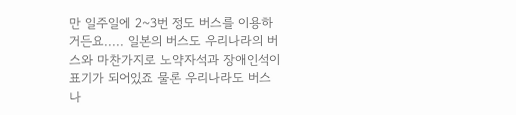만 일주일에 2~3번 정도 버스를 이용하거든요..... 일본의 버스도 우리나라의 버스와 마찬가지로 노약자석과 장애인석이 표기가 되어있죠 물론 우리나라도 버스나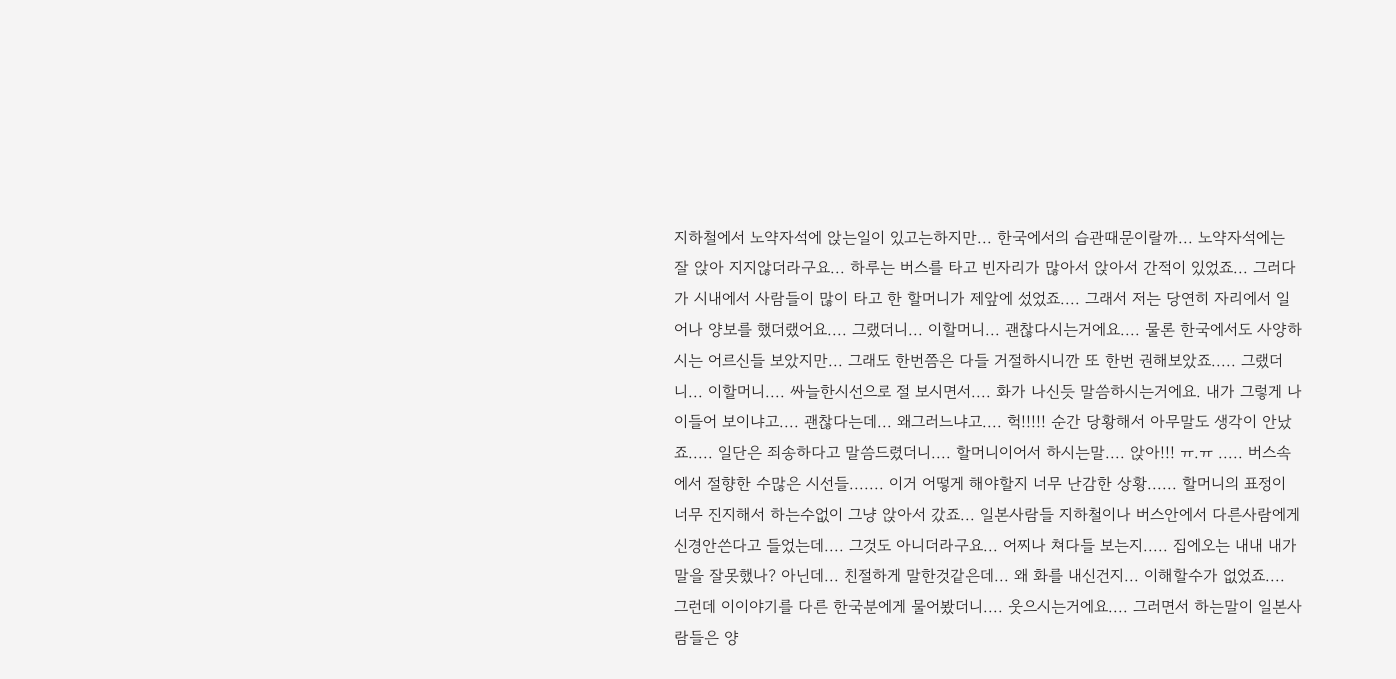지하철에서 노약자석에 앉는일이 있고는하지만... 한국에서의 습관때문이랄까... 노약자석에는 잘 앉아 지지않더라구요... 하루는 버스를 타고 빈자리가 많아서 앉아서 간적이 있었죠... 그러다가 시내에서 사람들이 많이 타고 한 할머니가 제앞에 섰었죠.... 그래서 저는 당연히 자리에서 일어나 양보를 했더랬어요.... 그랬더니... 이할머니... 괜찮다시는거에요.... 물론 한국에서도 사양하시는 어르신들 보았지만... 그래도 한번쯤은 다들 거절하시니깐 또 한번 권해보았죠..... 그랬더니... 이할머니.... 싸늘한시선으로 절 보시면서.... 화가 나신듯 말씀하시는거에요. 내가 그렇게 나이들어 보이냐고.... 괜찮다는데... 왜그러느냐고.... 헉!!!!! 순간 당황해서 아무말도 생각이 안났죠..... 일단은 죄송하다고 말씀드렸더니.... 할머니이어서 하시는말.... 앉아!!! ㅠ.ㅠ ..... 버스속에서 절향한 수많은 시선들....... 이거 어떻게 해야할지 너무 난감한 상황...... 할머니의 표정이 너무 진지해서 하는수없이 그냥 앉아서 갔죠... 일본사람들 지하철이나 버스안에서 다른사람에게 신경안쓴다고 들었는데.... 그것도 아니더라구요... 어찌나 쳐다들 보는지..... 집에오는 내내 내가 말을 잘못했나? 아닌데... 친절하게 말한것같은데... 왜 화를 내신건지... 이해할수가 없었죠.... 그런데 이이야기를 다른 한국분에게 물어봤더니.... 웃으시는거에요.... 그러면서 하는말이 일본사람들은 양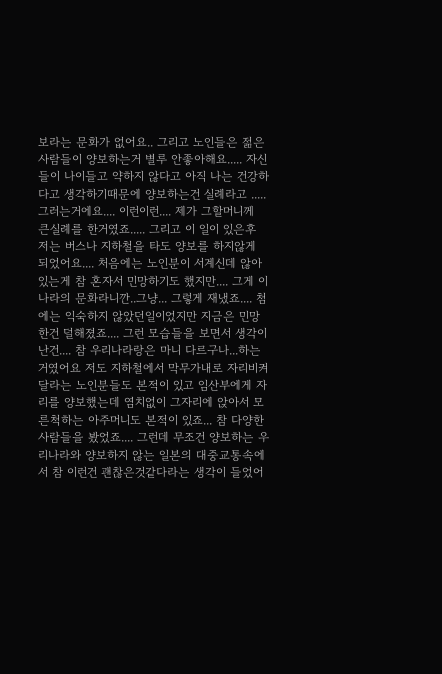보라는 문화가 없어요.. 그리고 노인들은 젊은사람들이 양보하는거 별루 안좋아해요..... 자신들이 나이들고 약하지 않다고 아직 나는 건강하다고 생각하기때문에 양보하는건 실례라고 .....그러는거에요.... 이런이런.... 제가 그할머니께 큰실례를 한거였죠..... 그리고 이 일이 있은후 저는 버스나 지하철을 타도 양보를 하지않게 되었어요.... 처음에는 노인분이 서계신데 않아있는게 참 혼자서 민망하기도 했지만.... 그게 이나라의 문화라니깐..그냥... 그렇게 재냈죠.... 첨에는 익숙하지 않았던일이었지만 지금은 민망한건 덜해졌죠.... 그런 모습들을 보면서 생각이 난건.... 참 우리나라랑은 마니 다르구나...하는거였어요 저도 지하철에서 막무가내로 자리비켜달라는 노인분들도 본적이 있고 임산부에게 자리를 양보했는데 염치없이 그자리에 앉아서 모른척하는 아주머니도 본적이 있죠... 참 다양한 사람들을 봤었죠.... 그런데 무조건 양보하는 우리나라와 양보하지 않는 일본의 대중교통속에서 참 이런건 괜찮은것같다라는 생각이 들었어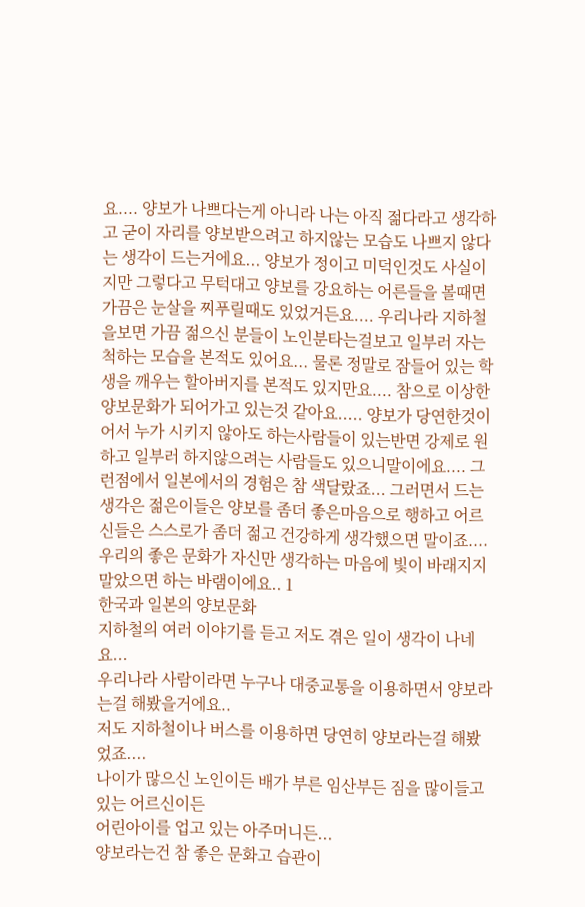요.... 양보가 나쁘다는게 아니라 나는 아직 젊다라고 생각하고 굳이 자리를 양보받으려고 하지않는 모습도 나쁘지 않다는 생각이 드는거에요... 양보가 정이고 미덕인것도 사실이지만 그렇다고 무턱대고 양보를 강요하는 어른들을 볼때면 가끔은 눈살을 찌푸릴때도 있었거든요.... 우리나라 지하철을보면 가끔 젊으신 분들이 노인분타는걸보고 일부러 자는척하는 모습을 본적도 있어요... 물론 정말로 잠들어 있는 학생을 깨우는 할아버지를 본적도 있지만요.... 참으로 이상한 양보문화가 되어가고 있는것 같아요..... 양보가 당연한것이어서 누가 시키지 않아도 하는사람들이 있는반면 강제로 원하고 일부러 하지않으려는 사람들도 있으니말이에요.... 그런점에서 일본에서의 경험은 참 색달랐죠... 그러면서 드는생각은 젊은이들은 양보를 좀더 좋은마음으로 행하고 어르신들은 스스로가 좀더 젊고 건강하게 생각했으면 말이죠.... 우리의 좋은 문화가 자신만 생각하는 마음에 빛이 바래지지 말았으면 하는 바램이에요.. 1
한국과 일본의 양보문화
지하철의 여러 이야기를 듣고 저도 겪은 일이 생각이 나네요...
우리나라 사람이라면 누구나 대중교통을 이용하면서 양보라는걸 해봤을거에요..
저도 지하철이나 버스를 이용하면 당연히 양보라는걸 해봤었죠....
나이가 많으신 노인이든 배가 부른 임산부든 짐을 많이들고있는 어르신이든
어린아이를 업고 있는 아주머니든...
양보라는건 참 좋은 문화고 습관이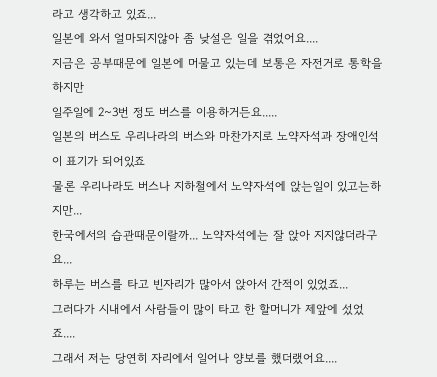라고 생각하고 있죠...
일본에 와서 얼마되지않아 좀 낮설은 일을 겪었어요....
지금은 공부때문에 일본에 머물고 있는데 보통은 자전거로 통학을 하지만
일주일에 2~3번 정도 버스를 이용하거든요.....
일본의 버스도 우리나라의 버스와 마찬가지로 노약자석과 장애인석이 표기가 되어있죠
물론 우리나라도 버스나 지하철에서 노약자석에 앉는일이 있고는하지만...
한국에서의 습관때문이랄까... 노약자석에는 잘 앉아 지지않더라구요...
하루는 버스를 타고 빈자리가 많아서 앉아서 간적이 있었죠...
그러다가 시내에서 사람들이 많이 타고 한 할머니가 제앞에 섰었죠....
그래서 저는 당연히 자리에서 일어나 양보를 했더랬어요....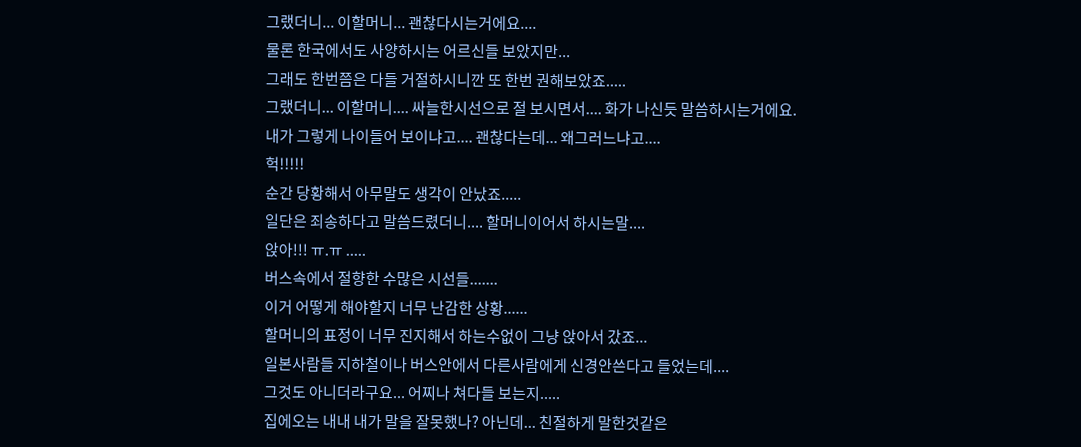그랬더니... 이할머니... 괜찮다시는거에요....
물론 한국에서도 사양하시는 어르신들 보았지만...
그래도 한번쯤은 다들 거절하시니깐 또 한번 권해보았죠.....
그랬더니... 이할머니.... 싸늘한시선으로 절 보시면서.... 화가 나신듯 말씀하시는거에요.
내가 그렇게 나이들어 보이냐고.... 괜찮다는데... 왜그러느냐고....
헉!!!!!
순간 당황해서 아무말도 생각이 안났죠.....
일단은 죄송하다고 말씀드렸더니.... 할머니이어서 하시는말....
앉아!!! ㅠ.ㅠ .....
버스속에서 절향한 수많은 시선들.......
이거 어떻게 해야할지 너무 난감한 상황......
할머니의 표정이 너무 진지해서 하는수없이 그냥 앉아서 갔죠...
일본사람들 지하철이나 버스안에서 다른사람에게 신경안쓴다고 들었는데....
그것도 아니더라구요... 어찌나 쳐다들 보는지.....
집에오는 내내 내가 말을 잘못했나? 아닌데... 친절하게 말한것같은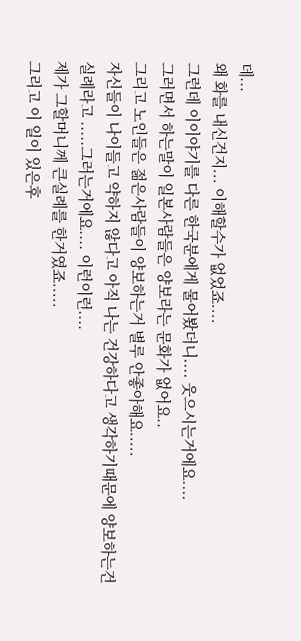데...
왜 화를 내신건지... 이해할수가 없었죠....
그런데 이이야기를 다른 한국분에게 물어봤더니.... 웃으시는거에요....
그러면서 하는말이 일본사람들은 양보라는 문화가 없어요..
그리고 노인들은 젊은사람들이 양보하는거 별루 안좋아해요.....
자신들이 나이들고 약하지 않다고 아직 나는 건강하다고 생각하기때문에 양보하는건
실례라고 .....그러는거에요.... 이런이런....
제가 그할머니께 큰실례를 한거였죠.....
그리고 이 일이 있은후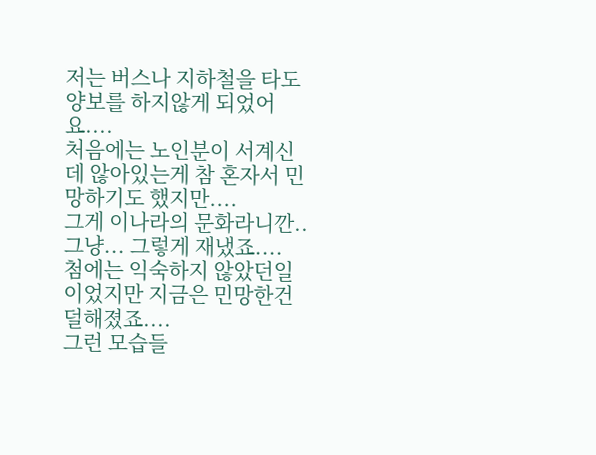저는 버스나 지하철을 타도 양보를 하지않게 되었어요....
처음에는 노인분이 서계신데 않아있는게 참 혼자서 민망하기도 했지만....
그게 이나라의 문화라니깐..그냥... 그렇게 재냈죠....
첨에는 익숙하지 않았던일이었지만 지금은 민망한건 덜해졌죠....
그런 모습들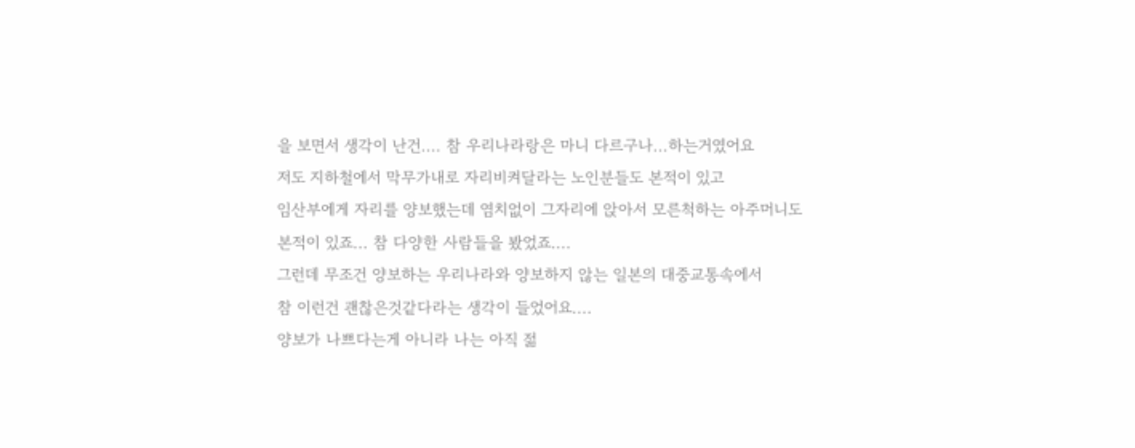을 보면서 생각이 난건.... 참 우리나라랑은 마니 다르구나...하는거였어요
저도 지하철에서 막무가내로 자리비켜달라는 노인분들도 본적이 있고
임산부에게 자리를 양보했는데 염치없이 그자리에 앉아서 모른척하는 아주머니도
본적이 있죠... 참 다양한 사람들을 봤었죠....
그런데 무조건 양보하는 우리나라와 양보하지 않는 일본의 대중교통속에서
참 이런건 괜찮은것같다라는 생각이 들었어요....
양보가 나쁘다는게 아니라 나는 아직 젊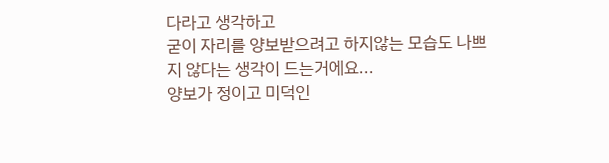다라고 생각하고
굳이 자리를 양보받으려고 하지않는 모습도 나쁘지 않다는 생각이 드는거에요...
양보가 정이고 미덕인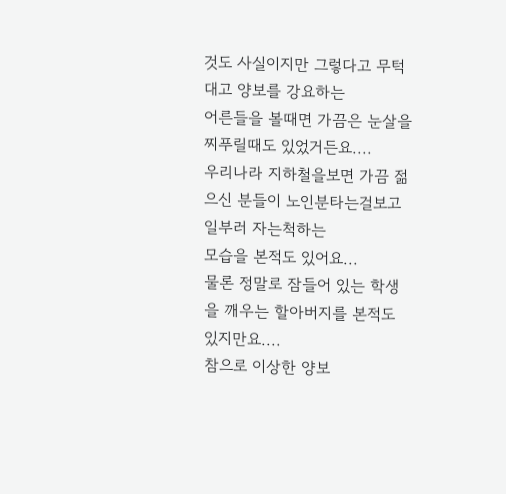것도 사실이지만 그렇다고 무턱대고 양보를 강요하는
어른들을 볼때면 가끔은 눈살을 찌푸릴때도 있었거든요....
우리나라 지하철을보면 가끔 젊으신 분들이 노인분타는걸보고 일부러 자는척하는
모습을 본적도 있어요...
물론 정말로 잠들어 있는 학생을 깨우는 할아버지를 본적도 있지만요....
참으로 이상한 양보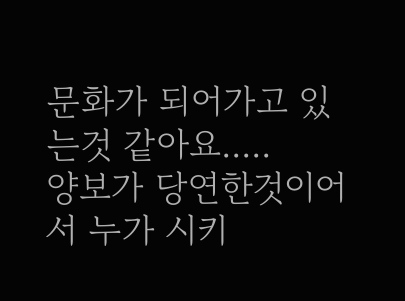문화가 되어가고 있는것 같아요.....
양보가 당연한것이어서 누가 시키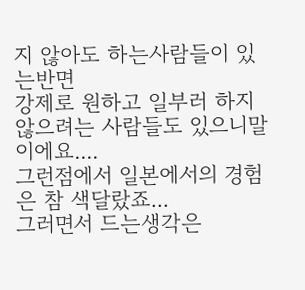지 않아도 하는사람들이 있는반면
강제로 원하고 일부러 하지않으려는 사람들도 있으니말이에요....
그런점에서 일본에서의 경험은 참 색달랐죠...
그러면서 드는생각은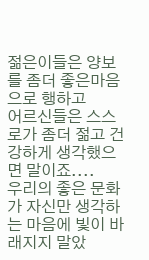젊은이들은 양보를 좀더 좋은마음으로 행하고
어르신들은 스스로가 좀더 젊고 건강하게 생각했으면 말이죠....
우리의 좋은 문화가 자신만 생각하는 마음에 빛이 바래지지 말았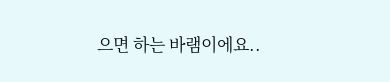으면 하는 바램이에요..